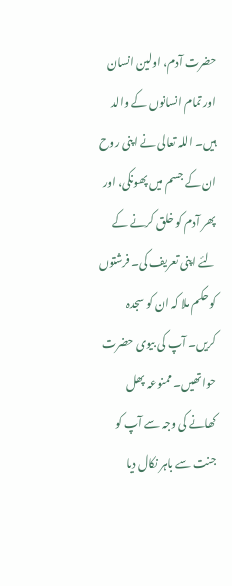حضرت آدم، اولین انسان اور تمام انسانوں کے والد ہیں۔ اللہ تعالی نے اپنی روح ان کے جسم میں پھونکی، اور پھر آدم کو خلق کرنے کے لئے اپنی تعریف کی۔ فرشتوں کو حکم ملا کہ ان کو سجدہ کریں۔ آپ کی بیوی حضرت حوا تھیں۔ ممنوعہ پھل کھانے کی وجہ سے آپ کو جنت سے باہر نکال دیا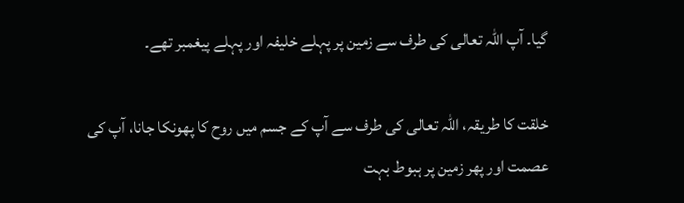گیا۔ آپ اللہ تعالی کی طرف سے زمین پر پہلے خلیفہ اور پہلے پیغمبر تھے۔

خلقت کا طریقہ، اللہ تعالی کی طرف سے آپ کے جسم میں روح کا پھونکا جانا، آپ کی عصمت اور پھر زمین پر ہبوط بہت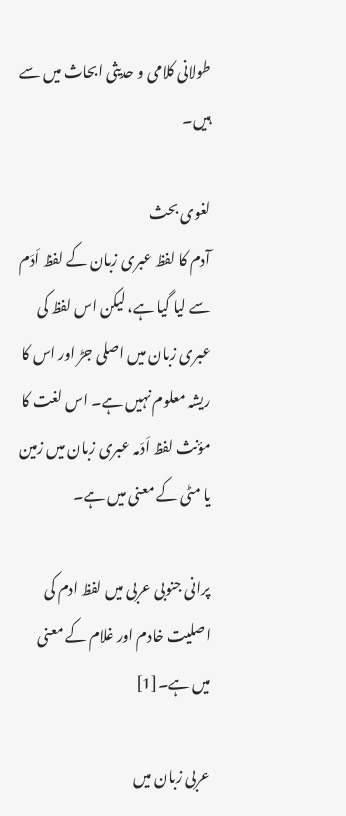طولانی کلامی و حدیثی ابحاث میں سے ہیں۔

لغوی بحث
آدم کا لفظ عبری زبان کے لفظ اَدَم سے لیا گیا ہے، لیکن اس لفظ کی عبری زبان میں اصلی جڑ اور اس کا ریشہ معلوم نہیں ہے۔ اس لغت کا مؤنث لفظ اَدَمہ عبری زبان میں زمین یا مٹی کے معنی میں ہے۔

پرانی جنوبی عربی میں لفظ ادم کی اصلیت خادم اور غلام کے معنی میں ہے۔[1]

عربی زبان میں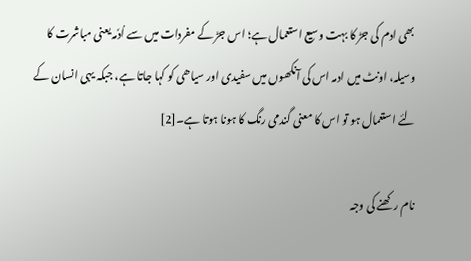بھی ادم کی جڑ کا بہت وسیع استعمال ہے؛ اس جڑ کے مفردات میں سے اُدٗمہ یعنی مباشرت کا وسیلہ، اونٹ میں ادمہ اس کی آنکھوں میں سفیدی اور سیاھی کو کہا جاتا ہے، جبکہ یہی انسان کے لئے استعمال ہو تو اس کا معنی گندمی رنگ کا ہونا ہوتا ہے۔[2]

نام رکھنے کی وجہ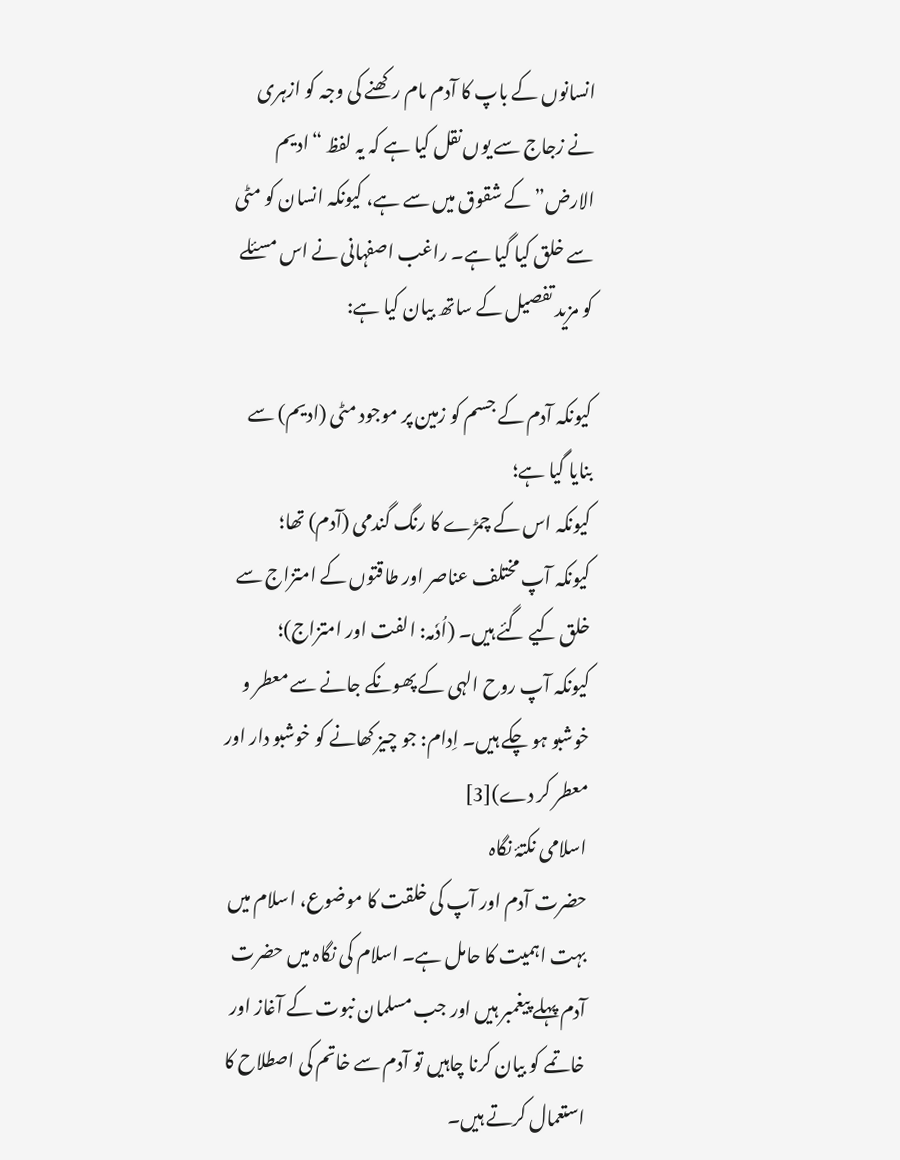انسانوں کے باپ کا آدم ںام رکھنے کی وجہ کو ازہری نے زجاج سے یوں نقل کیا ہے کہ یہ لفظ “ادیم الارض” کے شقوق میں سے ہے، کیونکہ انسان کو مٹی سے خلق کیا گیا ہے۔ راغب اصفہانی نے اس مسئلے کو مزید تفصیل کے ساتھ بیان کیا ہے:

کیونکہ آدم کے جسم کو زمین پر موجود مٹی (ادیم) سے بنایا گیا ہے؛
کیونکہ اس کے چمڑے کا رنگ گندمی (آدم) تھا؛
کیونکہ آپ مختلف عناصر اور طاقتوں کے امتزاج سے خلق کیے گئے ہیں۔ (اُدٗمہ: الفت اور امتزاج)؛
کیونکہ آپ روح الہی کے پھونکے جانے سے معطر و خوشبو ہو چکے ہیں۔ اِدام: جو چیز کھانے کو خوشبو دار اور معطر کر دے)[3]
اسلامی نکتۂ نگاہ
حضرت آدم اور آپ کی خلقت کا موضوع، اسلام میں بہت اہمیت کا حامل ہے۔ اسلام کی نگاہ میں حضرت آدم پہلے پیغمبر ہیں اور جب مسلمان نبوت کے آغاز اور خاتمے کو بیان کرنا چاہیں تو آدم سے خاتم کی اصطلاح کا استعمال کرتے ہیں۔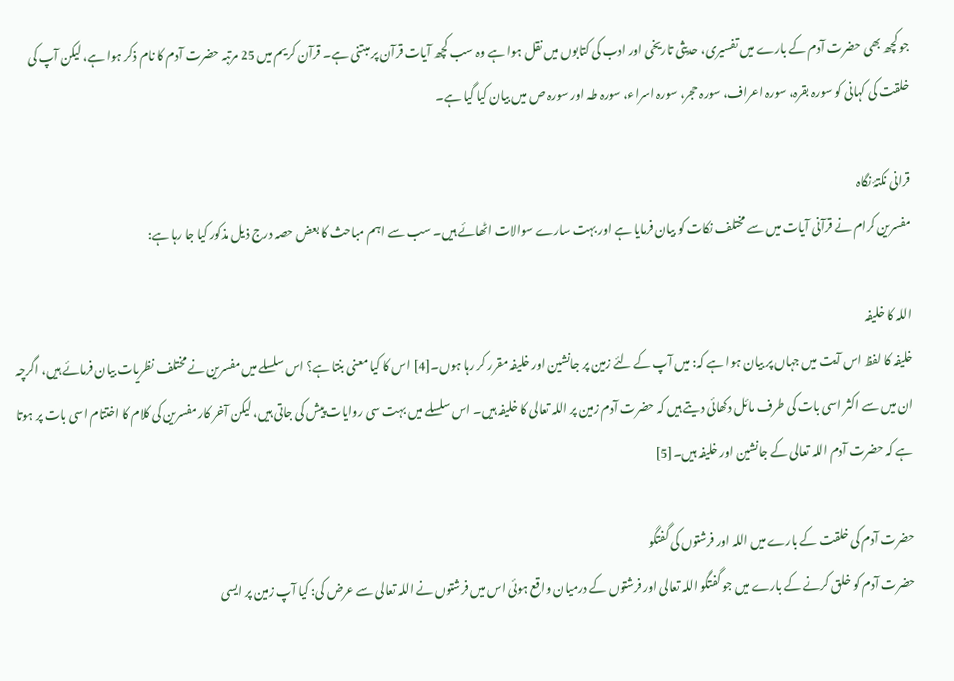جو کچھ بھی حضرت آدم کے بارے میں تفسیری، حدیثی تاریخی اور ادب کی کتابوں میں نقل ہوا ہے وہ سب کچھ آیات قرآن پر مبتنی ہے۔ قرآن کریم میں 25 مرتبہ حضرت آدم کا نام ذکر ہوا ہے، لیکن آپ کی خلقت کی کہانی کو سورہ بقرہ، سورہ اعراف، سورہ حجر، سورہ اسراء، سورہ طہ اور سورہ ص میں بیان کیا گیا ہے۔

قرانی نکتۂ نگاہ
مفسرین کرام نے قرآنی آیات میں سے مختلف نکات کو بیان فرمایا ہے اور بہت سارے سوالات اٹھائے ہیں۔ سب سے اہم مباحث کا بعض حصہ درج ذیل مذکور کیا جا رہا ہے:

اللہ کا خلیفہ
خلیفہ کا لفظ اس آیت میں جہاں پر بیان ہوا ہے کہ: میں آپ کے لئے زمین پر جانشین اور خلیفہ مقرر کر رہا ہوں۔[4] اس کا کیا معنی بنتا ہے؟ اس سلسلے میں مفسرین نے مختلف نظریات بیان فرمائے ہیں، اگرچہ ان میں سے اکثر اسی بات کی طرف مائل دکھائی دیتے ہیں کہ حضرت آدم زمین پر اللہ تعالی کا خلیفہ ہیں۔ اس سلسلے میں بہت سی روایات پیش کی جاتی ہیں، لیکن آخر کار مفسرین کی کلام کا اختتام اسی بات پر ہوتا ہے کہ حضرت آدم اللہ تعالی کے جانشین اور خلیفہ ہیں۔[5]

حضرت آدم کی خلقت کے بارے میں اللہ اور فرشتوں کی گفتگو
حضرت آدم کو خلق کرنے کے بارے میں جو گفتگو اللہ تعالی اور فرشتوں کے درمیان واقع ہوئی اس میں فرشتوں نے اللہ تعالی سے عرض کی: کیا آپ زمین پر ایسی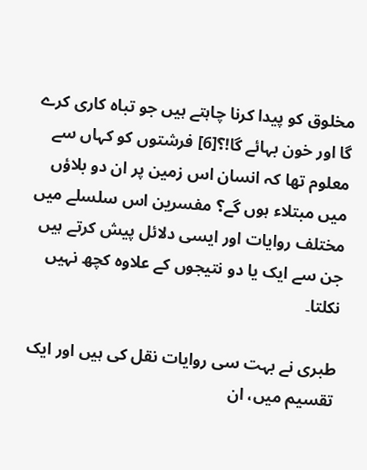مخلوق کو پیدا کرنا چاہتے ہیں جو تباہ کاری کرے گا اور خون بہائے گا!؟[6] فرشتوں کو کہاں سے معلوم تھا کہ انسان اس زمین پر ان دو بلاؤں میں مبتلاء ہوں گے؟ مفسرین اس سلسلے میں مختلف روایات اور ایسی دلائل پیش کرتے ہیں جن سے ایک یا دو نتیجوں کے علاوہ کچھ نہیں نکلتا۔

طبری نے بہت سی روایات نقل کی ہیں اور ایک تقسیم میں، ان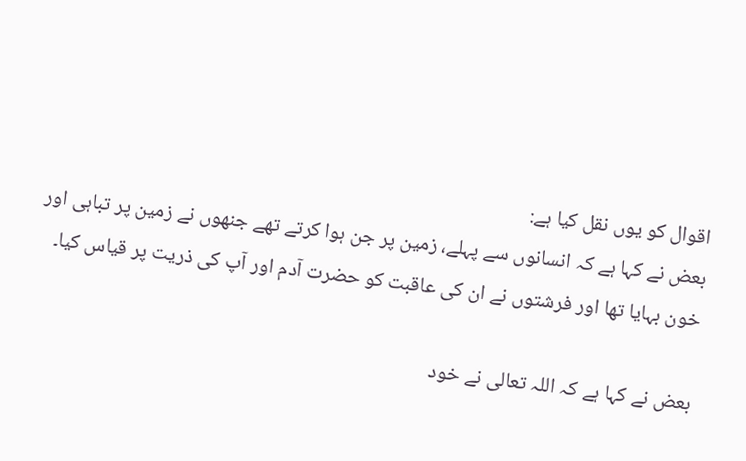اقوال کو یوں نقل کیا ہے:
بعض نے کہا ہے کہ انسانوں سے پہلے، زمین پر جن ہوا کرتے تھے جنھوں نے زمین پر تباہی اور خون بہایا تھا اور فرشتوں نے ان کی عاقبت کو حضرت آدم اور آپ کی ذریت پر قیاس کیا۔

بعض نے کہا ہے کہ اللہ تعالی نے خود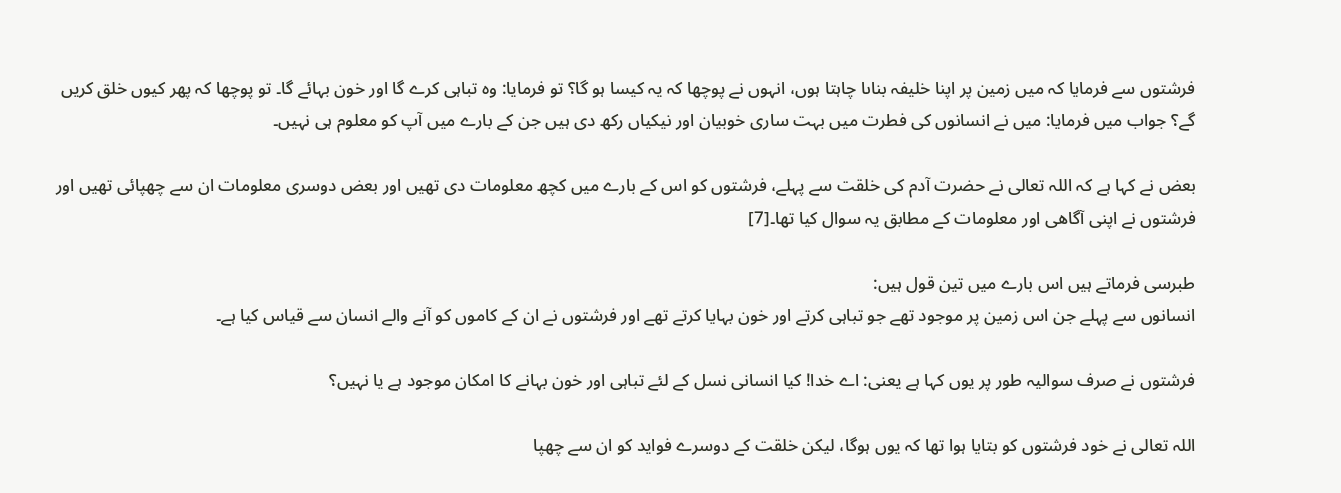فرشتوں سے فرمایا کہ میں زمین پر اپنا خلیفہ بناںا چاہتا ہوں، انہوں نے پوچھا کہ یہ کیسا ہو گا؟ تو فرمایا: وہ تباہی کرے گا اور خون بہائے گا۔ تو پوچھا کہ پھر کیوں خلق کریں گے؟ جواب میں فرمایا: میں نے انسانوں کی فطرت میں بہت ساری خوبیان اور نیکیاں رکھ دی ہیں جن کے بارے میں آپ کو معلوم ہی نہیں۔

بعض نے کہا ہے کہ اللہ تعالی نے حضرت آدم کی خلقت سے پہلے، فرشتوں کو اس کے بارے میں کچھ معلومات دی تھیں اور بعض دوسری معلومات ان سے چھپائی تھیں اور فرشتوں نے اپنی آگاھی اور معلومات کے مطابق یہ سوال کیا تھا۔[7]

طبرسی فرماتے ہیں اس بارے میں تین قول ہیں:
انسانوں سے پہلے جن اس زمین پر موجود تھے جو تباہی کرتے اور خون بہایا کرتے تھے اور فرشتوں نے ان کے کاموں کو آنے والے انسان سے قیاس کیا ہے۔

فرشتوں نے صرف سوالیہ طور پر یوں کہا ہے یعنی: اے خدا! کیا انسانی نسل کے لئے تباہی اور خون بہانے کا امکان موجود ہے یا نہیں؟

اللہ تعالی نے خود فرشتوں کو بتایا ہوا تھا کہ یوں ہوگا، لیکن خلقت کے دوسرے فواید کو ان سے چھپا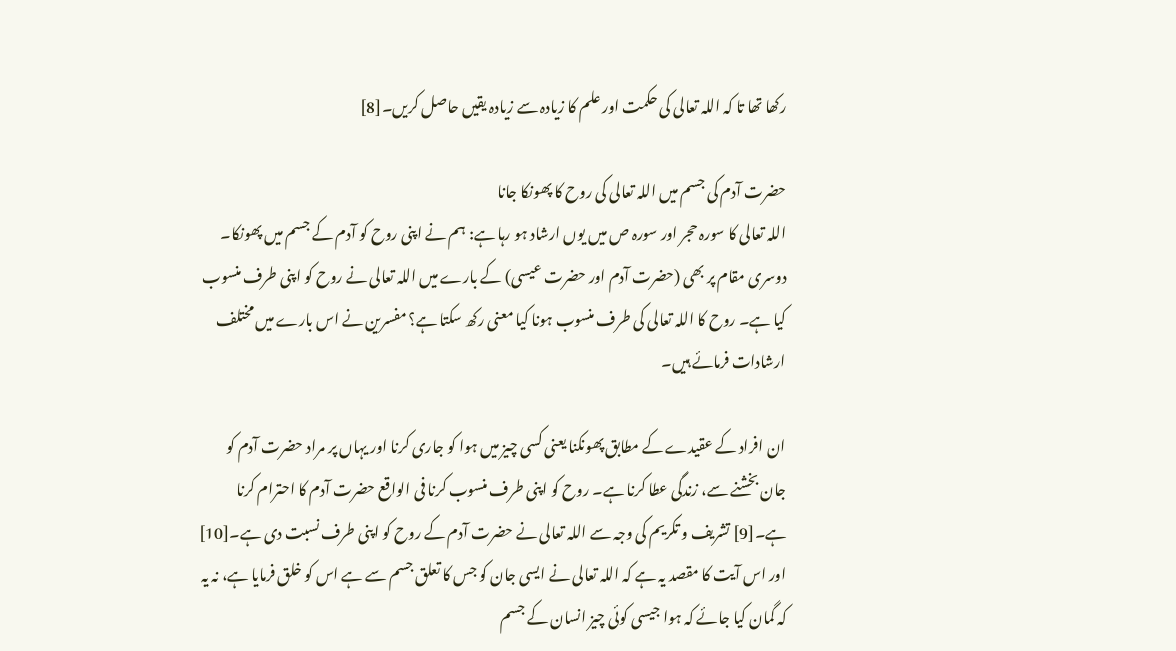رکھا تھا تا کہ اللہ تعالی کی حکمت اور علم کا زیادہ سے زیادہ یقیں حاصل کریں۔[8]

حضرت آدم کی جسم میں اللہ تعالی کی روح کا پھونکا جانا
اللہ تعالی کا سورہ حجر اور سورہ ص میں یوں ارشاد ہو رہا ہے: ہم نے اپنی روح کو آدم کے جسم میں پھونکا۔ دوسری مقام پر بھی (حضرت آدم اور حضرت عیسی) کے بارے میں اللہ تعالی نے روح کو اپنی طرف منسوب کیا ہے۔ روح کا اللہ تعالی کی طرف منسوب ہونا کیا معنی رکھ سکتا ہے؟ مفسرین نے اس بارے میں مختلف ارشادات فرمائے ہیں۔

ان افراد کے عقیدے کے مطابق پھونکنا یعنی کسی چیز میں ہوا کو جاری کرنا اور یہاں پر مراد حضرت آدم کو جان بخشنے سے، زندگی عطا کرنا ہے۔ روح کو اپنی طرف منسوب کرنا فی الواقع حضرت آدم کا احترام کرنا ہے۔[9] تشریف و تکریم کی وجہ سے اللہ تعالی نے حضرت آدم کے روح کو اپنی طرف نسبت دی ہے۔[10] اور اس آیت کا مقصد یہ ہے کہ اللہ تعالی نے ایسی جان کو جس کا تعلق جسم سے ہے اس کو خلق فرمایا ہے، نہ یہ کہ گمان کیا جائے کہ ہوا جیسی کوئی چیز انسان کے جسم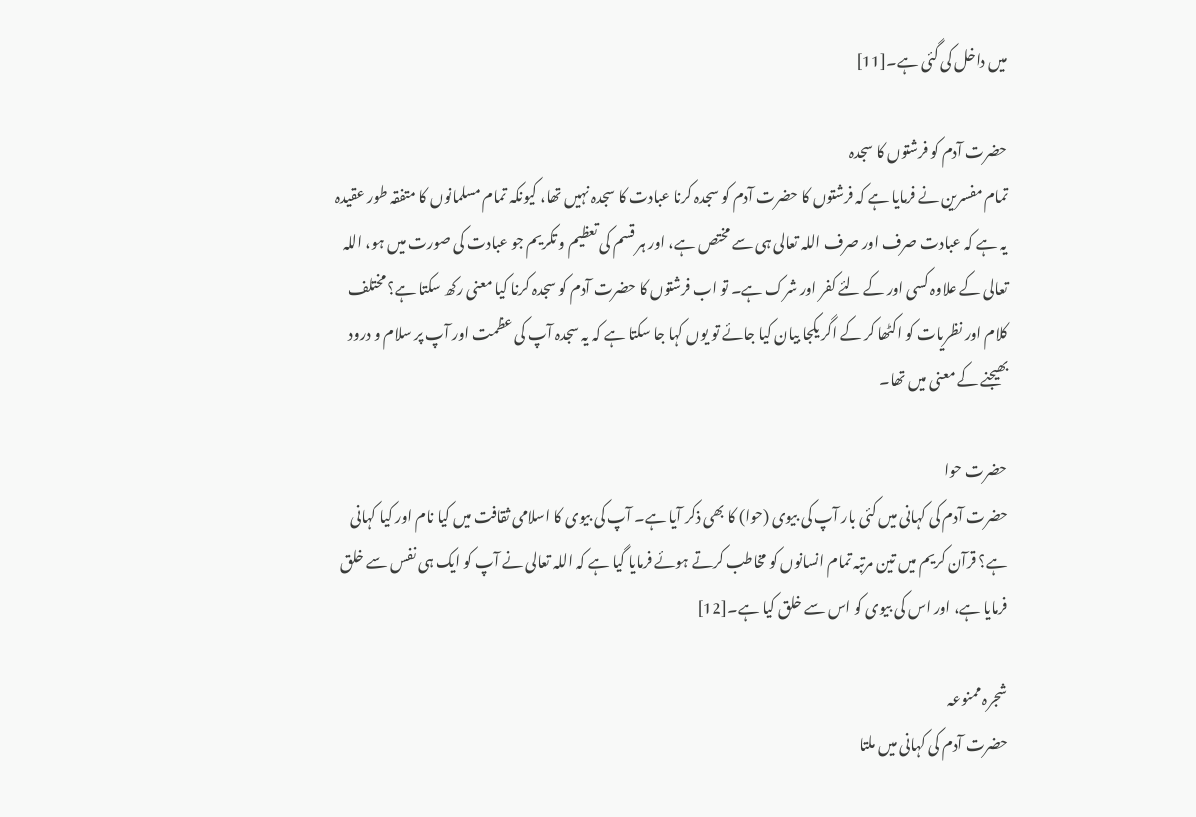میں داخل کی گئی ہے۔[11]

حضرت آدم کو فرشتوں کا سجدہ
تمام مفسرین نے فرمایا ہے کہ فرشتوں کا حضرت آدم کو سجدہ کرنا عبادت کا سجدہ نہیں تھا، کیونکہ تمام مسلمانوں کا متفقہ طور عقیدہ یہ ہے کہ عبادت صرف اور صرف اللہ تعالی ہی سے مختص ہے، اور ہر قسم کی تعظیم و تکریم جو عبادت کی صورت میں ہو، اللہ تعالی کے علاوہ کسی اور کے لئے کفر اور شرک ہے۔ تو اب فرشتوں کا حضرت آدم کو سجدہ کرنا کیا معنی رکھ سکتا ہے؟ مختلف کلام اور نظریات کو اکٹھا کر کے اگر یکجا بیان کیا جائے تو یوں کہا جا سکتا ہے کہ یہ سجدہ آپ کی عظمت اور آپ پر سلام و درود بھیجنے کے معنی میں تھا۔

حضرت حوا
حضرت آدم کی کہانی میں کئی بار آپ کی بیوی (حوا) کا بھی ذکر آیا ہے۔ آپ کی بیوی کا اسلامی ثقافت میں کیا نام اور کیا کہانی ہے؟ قرآن کریم میں تین مرتبہ تمام انسانوں کو مخاطب کرتے ہوئے فرمایا گیا ہے کہ اللہ تعالی نے آپ کو ایک ہی نفس سے خلق فرمایا ہے، اور اس کی بیوی کو اس سے خلق کیا ہے۔[12]

شجرہ ممنوعہ
حضرت آدم کی کہانی میں ملتا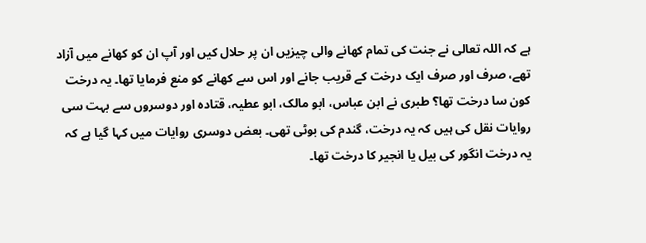ہے کہ اللہ تعالی نے جنت کی تمام کھانے والی چیزیں ان پر حلال کیں اور آپ ان کو کھانے میں آزاد تھے، صرف اور صرف ایک درخت کے قریب جانے اور اس سے کھانے کو منع فرمایا تھا۔ یہ درخت کون سا درخت تھا؟ طبری نے ابن عباس، ابو مالک، ابو عطیہ، قتادہ اور دوسروں سے بہت سی روایات نقل کی ہیں کہ یہ درخت، گندم کی بوٹی تھی۔ بعض دوسری روایات میں کہا گیا ہے کہ یہ درخت انگور کی بیل یا انجیر کا درخت تھا۔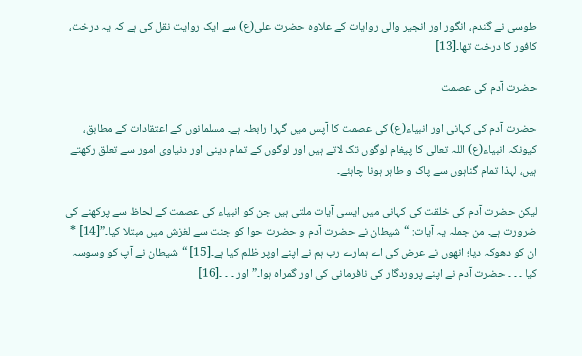طوسی نے گندم، انگور اور انجیر والی روایات کے علاوہ حضرت علی(ع) سے ایک روایت نقل کی ہے کہ یہ درخت، کافور کا درخت تھا۔[13]

حضرت آدم کی عصمت

حضرت آدم کی کہانی اور انبیاء(ع) کی عصمت کا آپس میں گہرا رابطہ ہے۔ مسلمانوں کے اعتقادات کے مطابق، کیونکہ انبیاء(ع) اللہ تعالی کا پیغام لوگوں تک لاتے ہیں اور لوگوں کے تمام دینی اور دنیاوی امور سے تعلق رکھتے ہیں، لہذا تمام گناہوں سے پاک و طاہر ہونا چاہئے۔

لیکن حضرت آدم کی خلقت کی کہانی میں ایسی آیات ملتی ہیں جن کو انبیاء کی عصمت کے لحاظ سے پرکھنے کی ضرورت ہے۔ من جملہ یہ آیات: “شیطان نے حضرت آدم و حضرت حوا کو جنت سے لغزش میں مبتلا کیا۔”[14] * ان کو دھوکہ دیا؛ انھوں نے عرض کی اے ہمارے رب ہم نے اپنے اوپر ظلم کیا ہے۔[15] “شیطان نے آپ کو وسوسہ کیا ۔ ۔ ۔ حضرت آدم نے اپنے پروردگار کی نافرمانی کی اور گمراہ ہوا۔” اور ۔ ۔ ۔[16]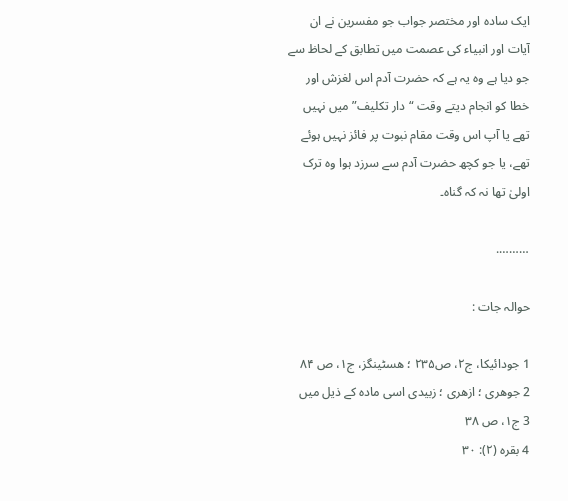ایک سادہ اور مختصر جواب جو مفسرین نے ان آیات اور انبیاء کی عصمت میں تطابق کے لحاظ سے جو دیا ہے وہ یہ ہے کہ حضرت آدم اس لغزش اور خطا کو انجام دیتے وقت “دار تکلیف” میں نہیں تھے یا آپ اس وقت مقام نبوت پر فائز نہیں ہوئے تھے، یا جو کچھ حضرت آدم سے سرزد ہوا وہ ترک اولیٰ تھا نہ کہ گناہ۔

……….

حوالہ جات :

1 جودائیكا، ج۲، ص۲۳۵ ؛ هسٹینگز، ج۱، ص ۸۴
2 جوهری ؛ ازهری ؛ زبیدی اسی مادہ کے ذیل میں
3 ج۱، ص ۳۸
4 بقره (۲): ۳۰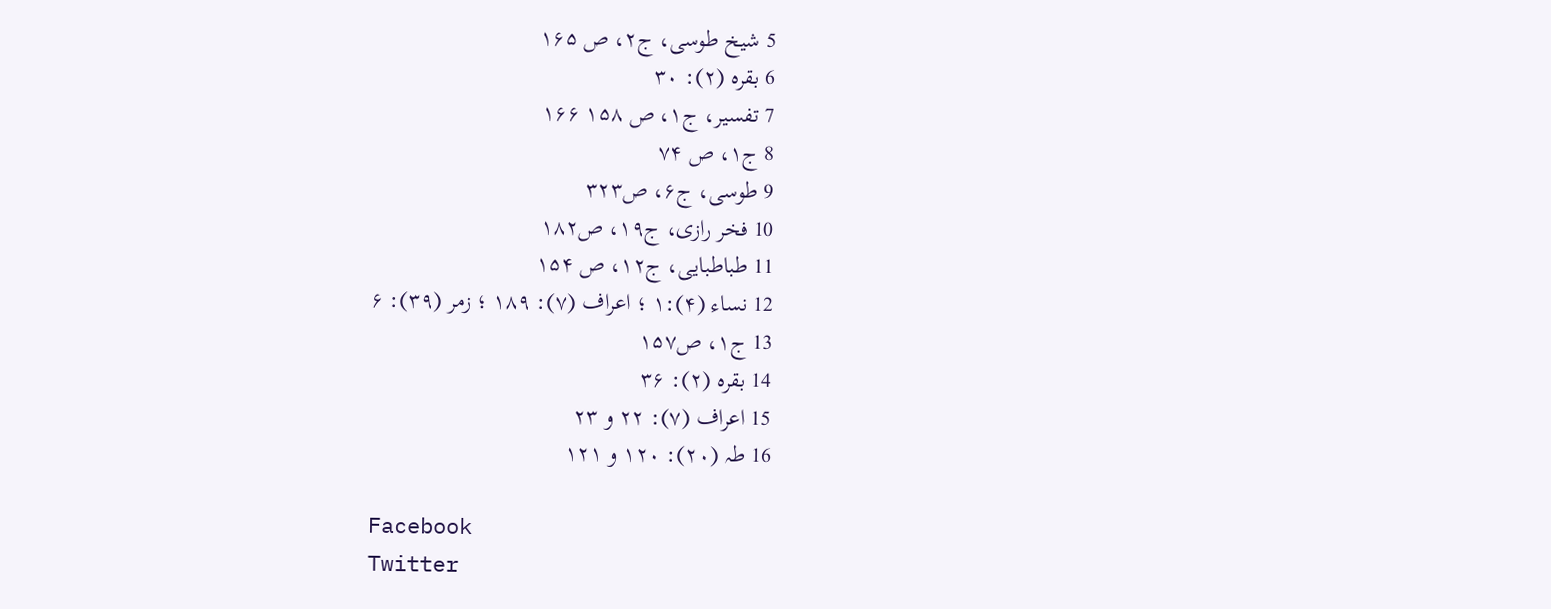5 شیخ طوسی، ج۲، ص ۱۶۵
6 بقره (۲): ۳۰
7 تفسیر، ج۱، ص ۱۵۸ ۱۶۶
8 ج۱، ص ۷۴
9 طوسی، ج۶، ص۳۲۳
10 فخر رازی، ج۱۹، ص۱۸۲
11 طباطبایی، ج۱۲، ص ۱۵۴
12 نساء (۴):۱ ؛ اعراف (۷): ۱۸۹ ؛ زمر (۳۹): ۶
13 ج۱، ص۱۵۷
14 بقره (۲): ۳۶
15 اعراف (۷): ۲۲ و ۲۳
16 طہ (۲۰): ۱۲۰ و ۱۲۱

Facebook
Twitter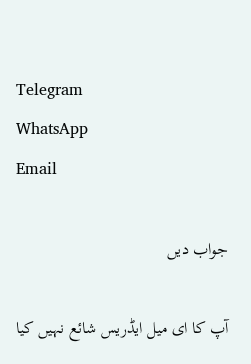Telegram
WhatsApp
Email

جواب دیں

آپ کا ای میل ایڈریس شائع نہیں کیا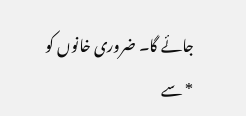جائے گا۔ ضروری خانوں کو * سے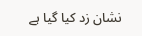نشان زد کیا گیا ہے